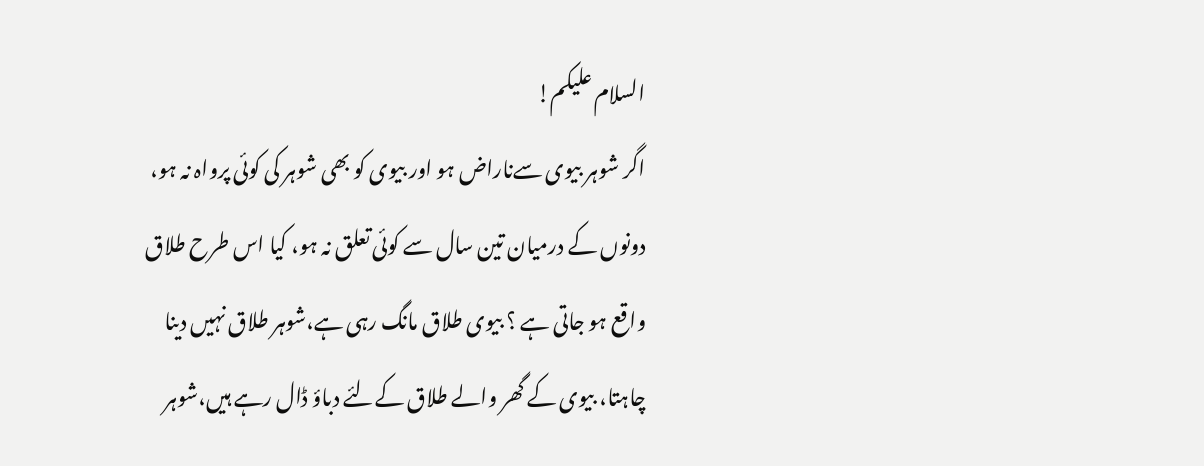السلام علیکم!
اگر شوہر بیوی سےناراض ہو اور بیوی کو بھی شوہر کی کوئی پرواہ نہ ہو، دونوں کے درمیان تین سال سے کوئی تعلق نہ ہو، کیا اس طرح طلاق واقع ہو جاتی ہے ؟ بیوی طلاق مانگ رہی ہے،شوہر طلاق نہیں دینا چاہتا، بیوی کے گھر والے طلاق کےلئے دباؤ ڈال رہے ہیں،شوہر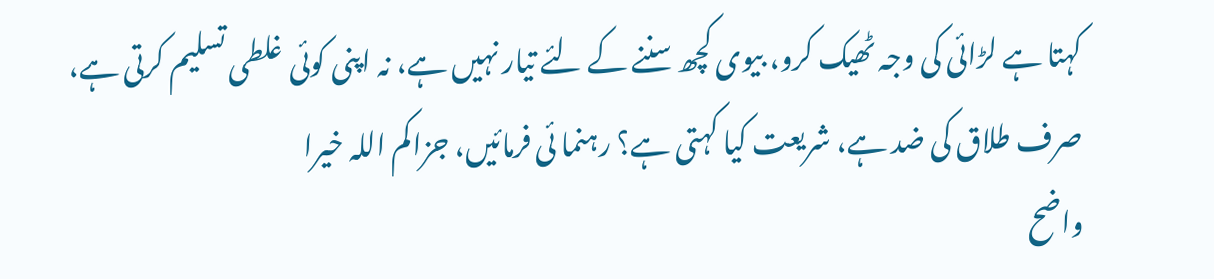کہتا ہے لڑائی کی وجہ ٹھیک کرو، بیوی کچھ سننے کے لئے تیار نہیں ہے، نہ اپنی کوئی غلطی تسلیم کرتی ہے، صرف طلاق کی ضد ہے، شریعت کیا کہتی ہے؟ رہنما ئی فرمائیں، جزاکم اللہ خیرا
واضح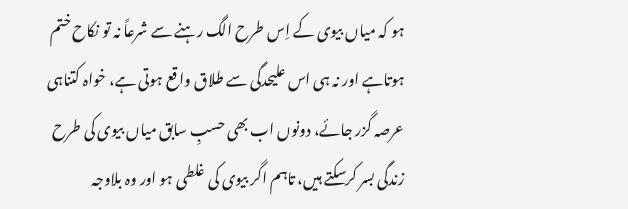ہو کہ میاں بیوی کے اِس طرح الگ رہنے سے شرعاً نہ تو نکاح ختم ہوتاہے اور نہ ہی اس علیحدگی سے طلاق واقع ہوتی ہے، خواہ کتناہی عرصہ گزر جائے، دونوں اب بھی حسبِ سابق میاں بیوی کی طرح زندگی بسر کرسکتے ہیں، تاہم اگر بیوی کی غلطی ہو اور وہ بلاوجہ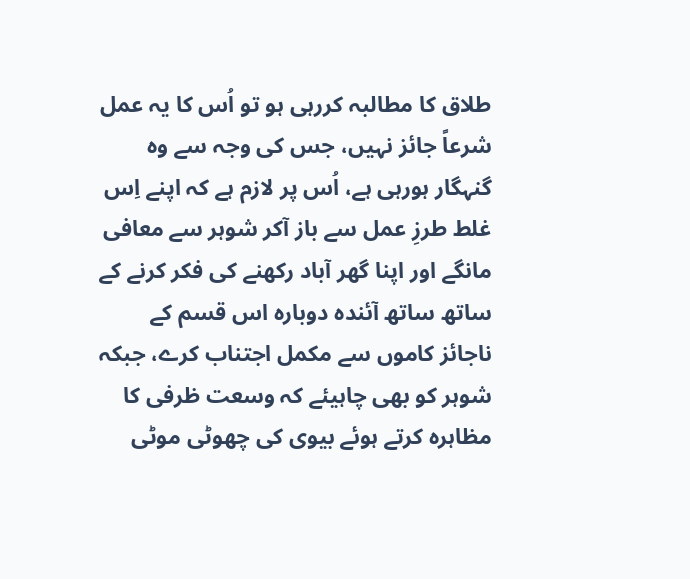طلاق کا مطالبہ کررہی ہو تو اُس کا یہ عمل شرعاً جائز نہیں، جس کی وجہ سے وہ گنہگار ہورہی ہے، اُس پر لازم ہے کہ اپنے اِس غلط طرزِ عمل سے باز آکر شوہر سے معافی مانگے اور اپنا گھر آباد رکھنے کی فکر کرنے کے ساتھ ساتھ آئندہ دوبارہ اس قسم کے ناجائز کاموں سے مکمل اجتناب کرے، جبکہ شوہر کو بھی چاہیئے کہ وسعت ظرفی کا مظاہرہ کرتے ہوئے بیوی کی چھوٹی موٹی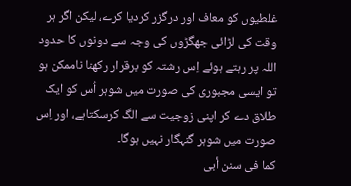غلطیوں کو معاف اور درگزر کردیا کرے، لیکن اگر ہر وقت کی لڑائی جھگڑوں کی وجہ سے دونوں کا حدود اللہ پر رہتے ہوئے اِس رشتہ کو برقرار رکھنا ناممکن ہو تو ایسی مجبوری کی صورت میں شوہر اُس کو ایک طلاق دے کر اپنی زوجیت سے الگ کرسکتاہے، اور اِس صورت میں شوہر گنہگار نہیں ہوگا۔
کما فی سنن أبی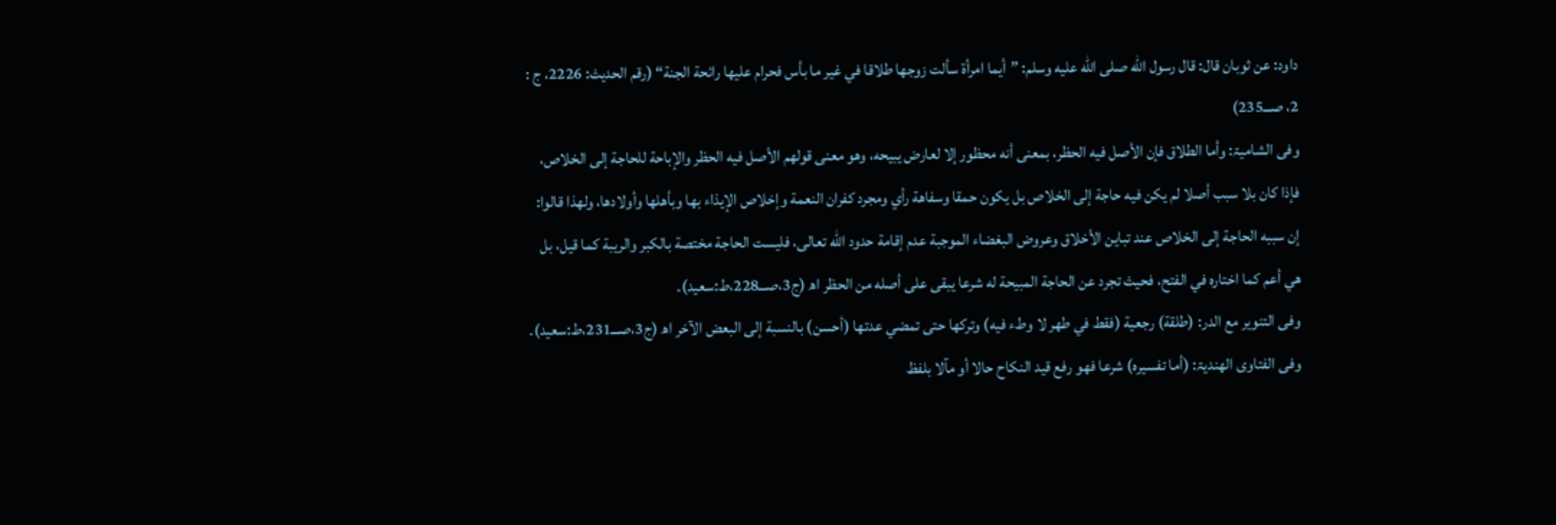داود: عن ثوبان قال: قال رسول الله صلى الله عليه وسلم: ”أيما امرأة سألت زوجها طلاقا في غير ما بأس فحرام عليها رائحة الجنة“ (رقم الحدیث: 2226، ج : 2، صـــ235)
وفی الشامیۃ: وأما الطلاق فإن الأصل فيه الحظر، بمعنى أنه محظور إلا لعارض يبيحه، وهو معنى قولهم الأصل فيه الحظر والإباحة للحاجة إلى الخلاص، فإذا كان بلا سبب أصلا لم يكن فيه حاجة إلى الخلاص بل يكون حمقا وسفاهة رأي ومجرد كفران النعمة وإخلاص الإيذاء بها وبأهلها وأولادها، ولهذا قالوا: إن سببه الحاجة إلى الخلاص عند تباين الأخلاق وعروض البغضاء الموجبة عدم إقامة حدود الله تعالى، فليست الحاجة مختصة بالكبر والريبة كما قيل، بل هي أعم كما اختاره في الفتح، فحيث تجرد عن الحاجة المبيحة له شرعا يبقى على أصله من الحظر اھ (ج3،صـــ228،ط:سعید)۔
وفی التنویر مع الدر: (طلقة) رجعية (فقط في طهر لا وطء فيه) وتركها حتى تمضي عدتها (أحسن) بالنسبة إلى البعض الآخر اھ (ج3،صـــ231،ط:سعید)۔
وفی الفتاوی الھندیۃ: (أما تفسيره) شرعا فهو رفع قيد النكاح حالا أو مآلا بلفظ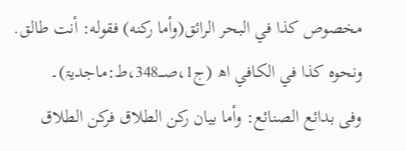مخصوص كذا في البحر الرائق(وأما ركنه) فقوله: أنت طالق. ونحوه كذا في الكافي اھ (ج1،صـــ348،ط:ماجدیۃ)۔
وفی بدائع الصنائع: وأما بيان ركن الطلاق فركن الطلاق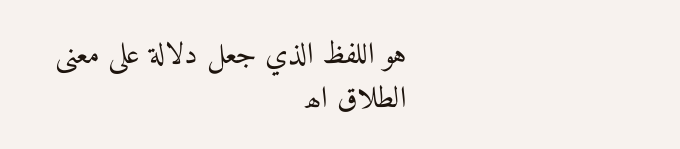هو اللفظ الذي جعل دلالة على معنى الطلاق اھ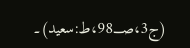(ج3،صـــ98،ط:سعید)۔